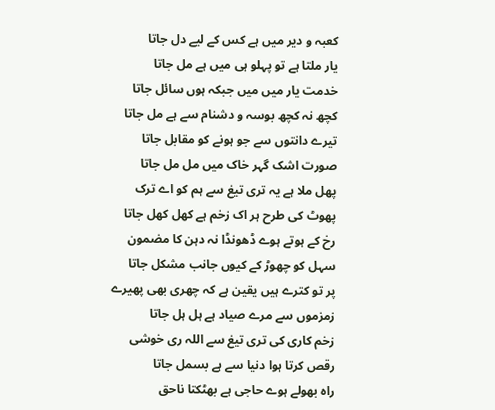کعبہ و دیر میں ہے کس کے لیے دل جاتا
یار ملتا ہے تو پہلو ہی میں ہے مل جاتا
خدمت یار میں میں جبکہ ہوں سائل جاتا
کچھ نہ کچھ بوسہ و دشنام سے ہے مل جاتا
تیرے دانتوں سے جو ہونے کو مقابل جاتا
صورت اشک گہر خاک میں مل مل جاتا
پھل ملا ہے یہ تری تیغ سے ہم کو اے ترک
پھوٹ کی طرح ہر اک زخم ہے کھل کھل جاتا
رخ کے ہوتے ہوے ڈھونڈا نہ دہن کا مضمون
سہل کو چھوڑ کے کیوں جانب مشکل جاتا
پر تو کترے ہیں یقین ہے کہ چھری بھی پھیرے
زمزموں سے مرے صیاد ہے ہل ہل جاتا
زخم کاری کی تری تیغ سے اللہ ری خوشی
رقص کرتا ہوا دنیا سے ہے بسمل جاتا
راہ بھولے ہوے حاجی ہے بھٹکتا ناحق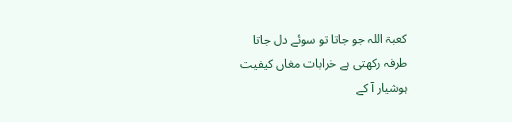کعبۃ اللہ جو جاتا تو سوئے دل جاتا
طرفہ رکھتی ہے خرابات مغاں کیفیت
ہوشیار آ کے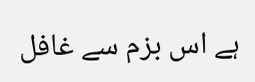ہے اس بزم سے غافل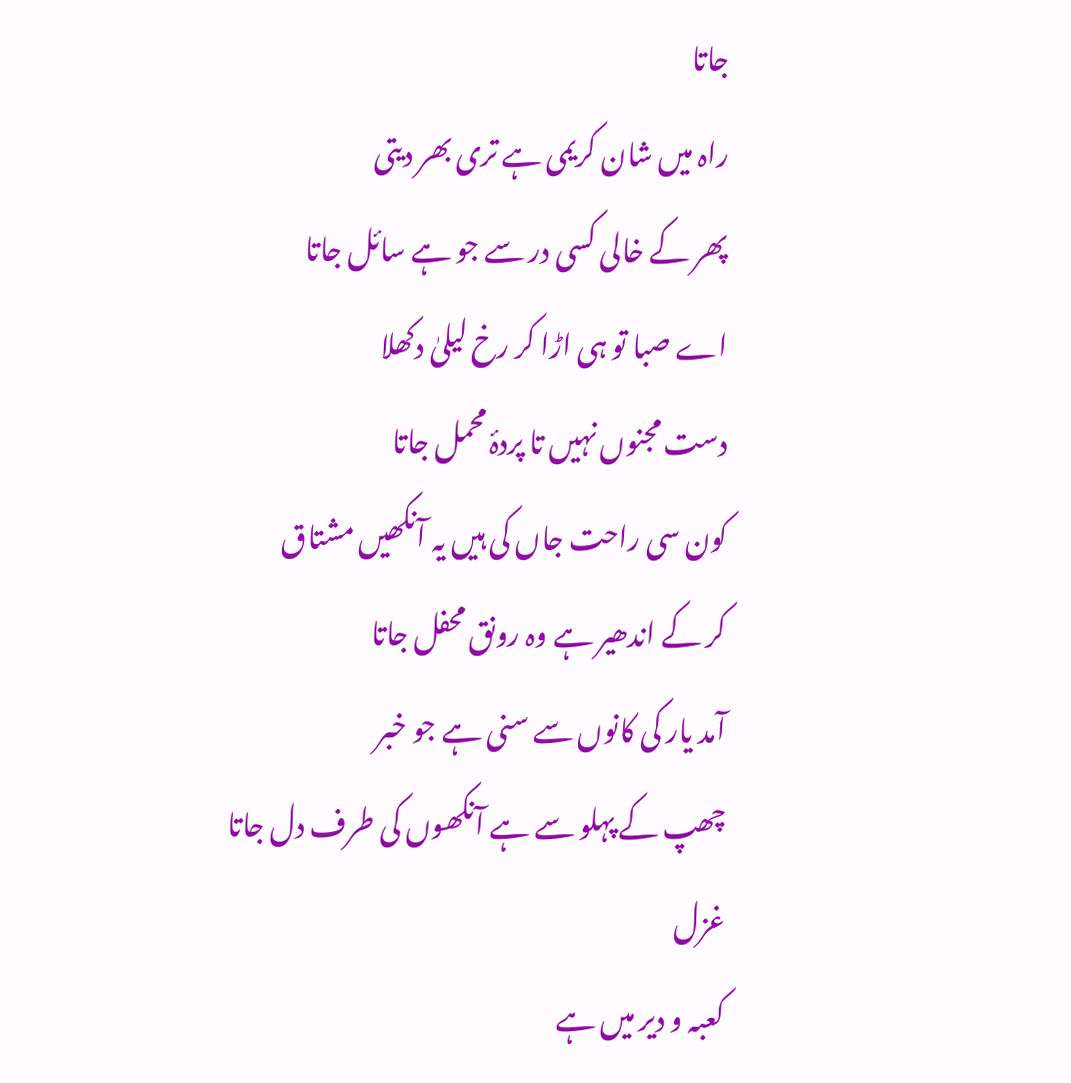جاتا
راہ میں شان کریمی ہے تری بھر دیتی
پھر کے خالی کسی در سے جو ہے سائل جاتا
اے صبا تو ہی اڑا کر رخ لیلیٰ دکھلا
دست مجنوں نہیں تا پردۂ محمل جاتا
کون سی راحت جاں کی ہیں یہ آنکھیں مشتاق
کر کے اندھیر ہے وہ رونق محفل جاتا
آمد یار کی کانوں سے سنی ہے جو خبر
چھپ کے پہلو سے ہے آنکھوں کی طرف دل جاتا
غزل
کعبہ و دیر میں ہے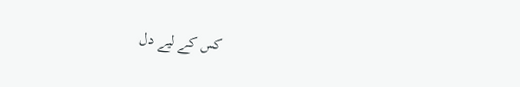کس کے لیے دل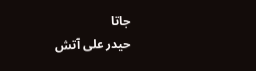جاتا
حیدر علی آتش